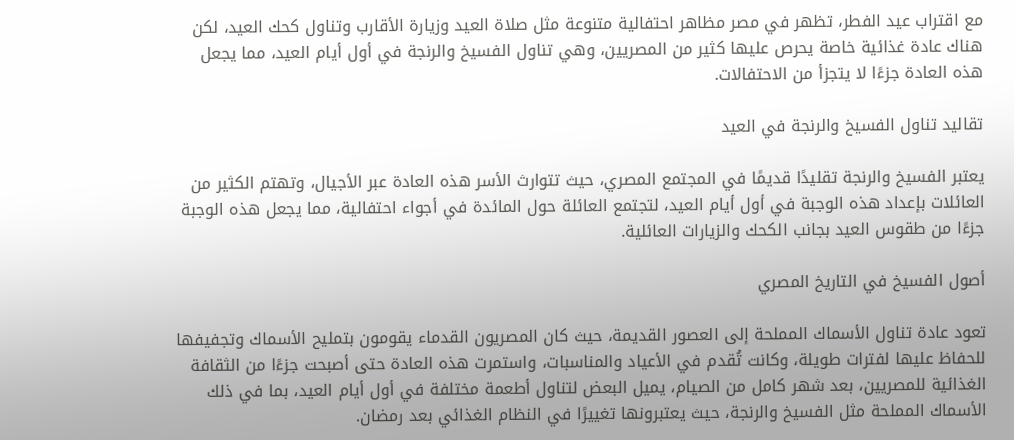مع اقتراب عيد الفطر، تظهر في مصر مظاهر احتفالية متنوعة مثل صلاة العيد وزيارة الأقارب وتناول كحك العيد، لكن هناك عادة غذائية خاصة يحرص عليها كثير من المصريين، وهي تناول الفسيخ والرنجة في أول أيام العيد، مما يجعل هذه العادة جزءًا لا يتجزأ من الاحتفالات.

تقاليد تناول الفسيخ والرنجة في العيد

يعتبر الفسيخ والرنجة تقليدًا قديمًا في المجتمع المصري، حيث تتوارث الأسر هذه العادة عبر الأجيال، وتهتم الكثير من العائلات بإعداد هذه الوجبة في أول أيام العيد، لتجتمع العائلة حول المائدة في أجواء احتفالية، مما يجعل هذه الوجبة جزءًا من طقوس العيد بجانب الكحك والزيارات العائلية.

أصول الفسيخ في التاريخ المصري

تعود عادة تناول الأسماك المملحة إلى العصور القديمة، حيث كان المصريون القدماء يقومون بتمليح الأسماك وتجفيفها للحفاظ عليها لفترات طويلة، وكانت تُقدم في الأعياد والمناسبات، واستمرت هذه العادة حتى أصبحت جزءًا من الثقافة الغذائية للمصريين، بعد شهر كامل من الصيام، يميل البعض لتناول أطعمة مختلفة في أول أيام العيد، بما في ذلك الأسماك المملحة مثل الفسيخ والرنجة، حيث يعتبرونها تغييرًا في النظام الغذائي بعد رمضان.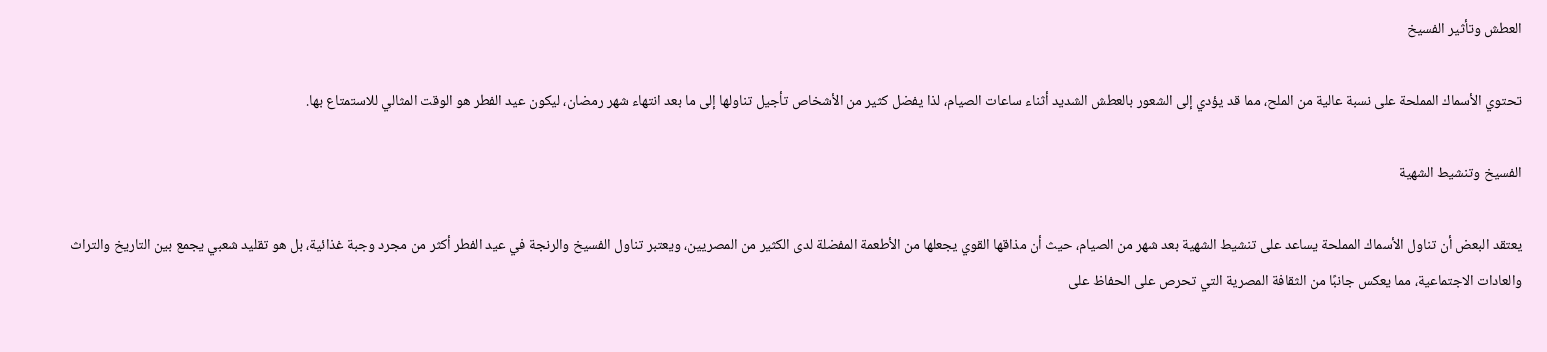العطش وتأثير الفسيخ

تحتوي الأسماك المملحة على نسبة عالية من الملح، مما قد يؤدي إلى الشعور بالعطش الشديد أثناء ساعات الصيام، لذا يفضل كثير من الأشخاص تأجيل تناولها إلى ما بعد انتهاء شهر رمضان، ليكون عيد الفطر هو الوقت المثالي للاستمتاع بها.

الفسيخ وتنشيط الشهية

يعتقد البعض أن تناول الأسماك المملحة يساعد على تنشيط الشهية بعد شهر من الصيام، حيث أن مذاقها القوي يجعلها من الأطعمة المفضلة لدى الكثير من المصريين، ويعتبر تناول الفسيخ والرنجة في عيد الفطر أكثر من مجرد وجبة غذائية، بل هو تقليد شعبي يجمع بين التاريخ والتراث والعادات الاجتماعية، مما يعكس جانبًا من الثقافة المصرية التي تحرص على الحفاظ على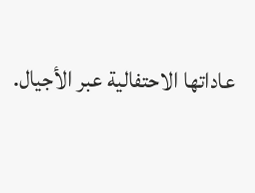عاداتها الاحتفالية عبر الأجيال.